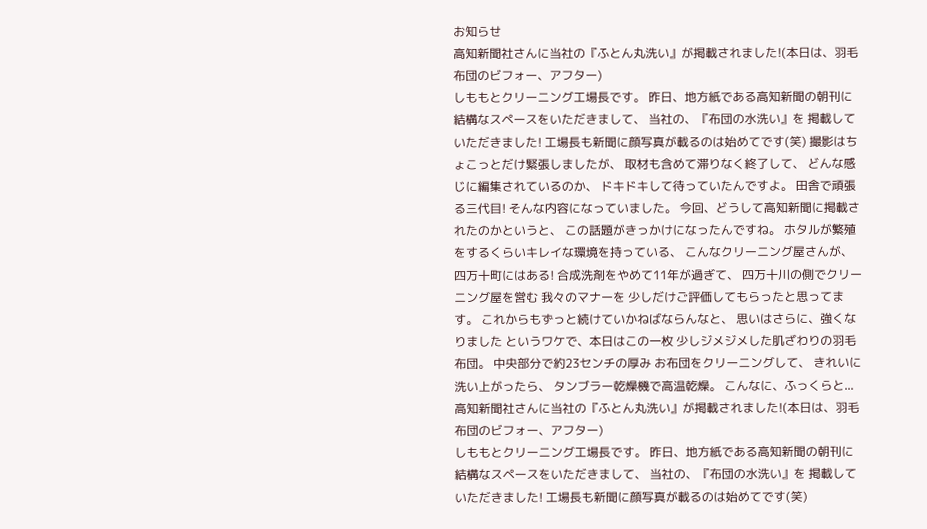お知らせ
高知新聞社さんに当社の『ふとん丸洗い』が掲載されました!(本日は、羽毛布団のビフォー、アフター)
しももとクリーニング工場長です。 昨日、地方紙である高知新聞の朝刊に 結構なスペースをいただきまして、 当社の、『布団の水洗い』を 掲載していただきました! 工場長も新聞に顔写真が載るのは始めてです(笑) 撮影はちょこっとだけ緊張しましたが、 取材も含めて滞りなく終了して、 どんな感じに編集されているのか、 ドキドキして待っていたんですよ。 田舎で頑張る三代目! そんな内容になっていました。 今回、どうして高知新聞に掲載されたのかというと、 この話題がきっかけになったんですね。 ホタルが繁殖をするくらいキレイな環境を持っている、 こんなクリーニング屋さんが、 四万十町にはある! 合成洗剤をやめて11年が過ぎて、 四万十川の側でクリーニング屋を営む 我々のマナーを 少しだけご評価してもらったと思ってます。 これからもずっと続けていかねばならんなと、 思いはさらに、強くなりました というワケで、本日はこの一枚 少しジメジメした肌ざわりの羽毛布団。 中央部分で約23センチの厚み お布団をクリーニングして、 きれいに洗い上がったら、 タンブラー乾燥機で高温乾燥。 こんなに、ふっくらと...
高知新聞社さんに当社の『ふとん丸洗い』が掲載されました!(本日は、羽毛布団のビフォー、アフター)
しももとクリーニング工場長です。 昨日、地方紙である高知新聞の朝刊に 結構なスペースをいただきまして、 当社の、『布団の水洗い』を 掲載していただきました! 工場長も新聞に顔写真が載るのは始めてです(笑)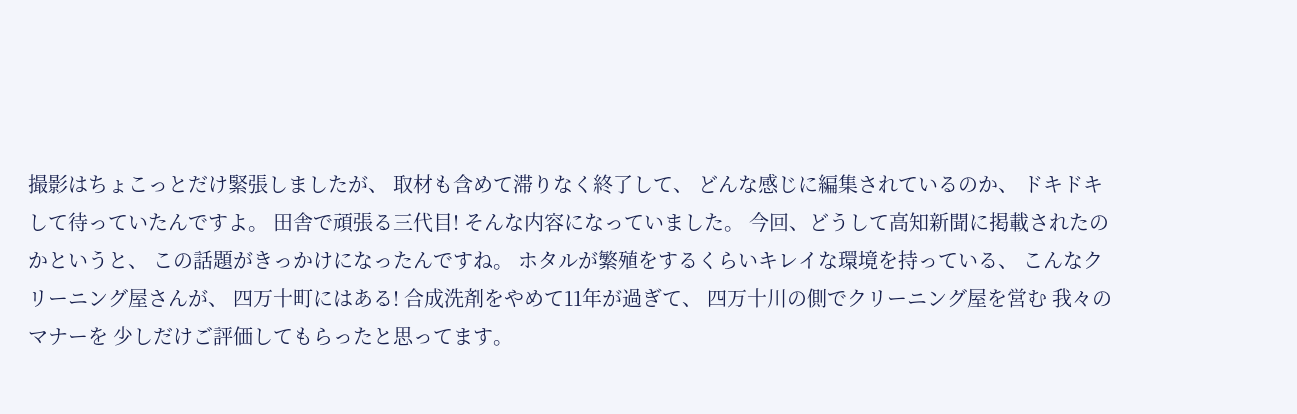撮影はちょこっとだけ緊張しましたが、 取材も含めて滞りなく終了して、 どんな感じに編集されているのか、 ドキドキして待っていたんですよ。 田舎で頑張る三代目! そんな内容になっていました。 今回、どうして高知新聞に掲載されたのかというと、 この話題がきっかけになったんですね。 ホタルが繁殖をするくらいキレイな環境を持っている、 こんなクリーニング屋さんが、 四万十町にはある! 合成洗剤をやめて11年が過ぎて、 四万十川の側でクリーニング屋を営む 我々のマナーを 少しだけご評価してもらったと思ってます。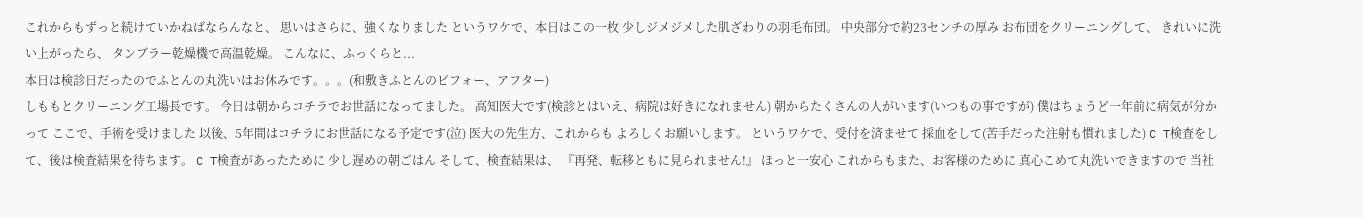これからもずっと続けていかねばならんなと、 思いはさらに、強くなりました というワケで、本日はこの一枚 少しジメジメした肌ざわりの羽毛布団。 中央部分で約23センチの厚み お布団をクリーニングして、 きれいに洗い上がったら、 タンブラー乾燥機で高温乾燥。 こんなに、ふっくらと...
本日は検診日だったのでふとんの丸洗いはお休みです。。。(和敷きふとんのビフォー、アフター)
しももとクリーニング工場長です。 今日は朝からコチラでお世話になってました。 高知医大です(検診とはいえ、病院は好きになれません) 朝からたくさんの人がいます(いつもの事ですが) 僕はちょうど一年前に病気が分かって ここで、手術を受けました 以後、5年間はコチラにお世話になる予定です(泣) 医大の先生方、これからも よろしくお願いします。 というワケで、受付を済ませて 採血をして(苦手だった注射も慣れました) C T検査をして、後は検査結果を待ちます。 C T検査があったために 少し遅めの朝ごはん そして、検査結果は、 『再発、転移ともに見られません!』 ほっと一安心 これからもまた、お客様のために 真心こめて丸洗いできますので 当社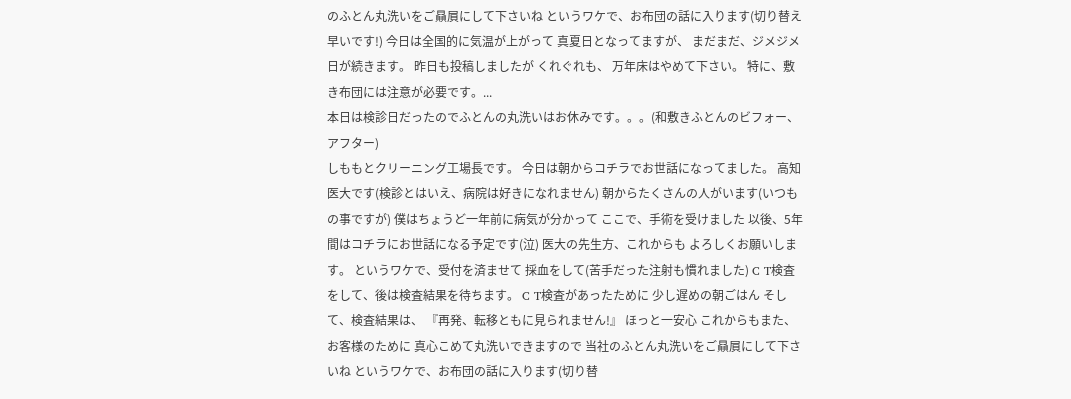のふとん丸洗いをご贔屓にして下さいね というワケで、お布団の話に入ります(切り替え早いです!) 今日は全国的に気温が上がって 真夏日となってますが、 まだまだ、ジメジメ日が続きます。 昨日も投稿しましたが くれぐれも、 万年床はやめて下さい。 特に、敷き布団には注意が必要です。...
本日は検診日だったのでふとんの丸洗いはお休みです。。。(和敷きふとんのビフォー、アフター)
しももとクリーニング工場長です。 今日は朝からコチラでお世話になってました。 高知医大です(検診とはいえ、病院は好きになれません) 朝からたくさんの人がいます(いつもの事ですが) 僕はちょうど一年前に病気が分かって ここで、手術を受けました 以後、5年間はコチラにお世話になる予定です(泣) 医大の先生方、これからも よろしくお願いします。 というワケで、受付を済ませて 採血をして(苦手だった注射も慣れました) C T検査をして、後は検査結果を待ちます。 C T検査があったために 少し遅めの朝ごはん そして、検査結果は、 『再発、転移ともに見られません!』 ほっと一安心 これからもまた、お客様のために 真心こめて丸洗いできますので 当社のふとん丸洗いをご贔屓にして下さいね というワケで、お布団の話に入ります(切り替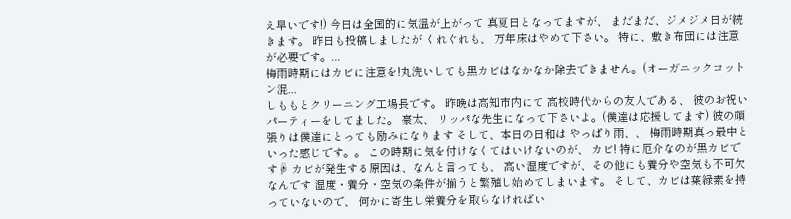え早いです!) 今日は全国的に気温が上がって 真夏日となってますが、 まだまだ、ジメジメ日が続きます。 昨日も投稿しましたが くれぐれも、 万年床はやめて下さい。 特に、敷き布団には注意が必要です。...
梅雨時期にはカビに注意を!丸洗いしても黒カビはなかなか除去できません。(オーガニックコットン混...
しももとクリーニング工場長です。 昨晩は高知市内にて 高校時代からの友人である、 彼のお祝いパーティーをしてました。 豪太、 リッパな先生になって下さいよ。(僕達は応援してます) 彼の頑張りは僕達にとっても励みになります そして、本日の日和は やっぱり雨、、 梅雨時期真っ最中といった感じです。。 この時期に気を付けなくてはいけないのが、 カビ! 特に厄介なのが黒カビです☟ カビが発生する原因は、なんと言っても、 高い湿度ですが、その他にも養分や空気も不可欠なんです 湿度・養分・空気の条件が揃うと繁殖し始めてしまいます。 そして、カビは葉緑素を持っていないので、 何かに寄生し栄養分を取らなければい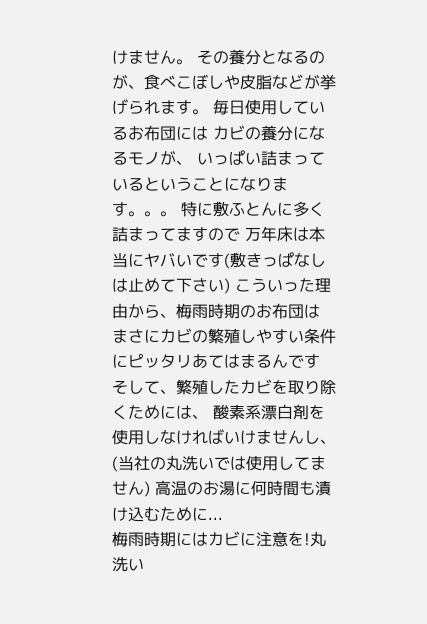けません。 その養分となるのが、食べこぼしや皮脂などが挙げられます。 毎日使用しているお布団には カビの養分になるモノが、 いっぱい詰まっているということになります。。。 特に敷ふとんに多く詰まってますので 万年床は本当にヤバいです(敷きっぱなしは止めて下さい) こういった理由から、梅雨時期のお布団は まさにカビの繁殖しやすい条件にピッタリあてはまるんです そして、繁殖したカビを取り除くためには、 酸素系漂白剤を使用しなければいけませんし、 (当社の丸洗いでは使用してません) 高温のお湯に何時間も漬け込むために...
梅雨時期にはカビに注意を!丸洗い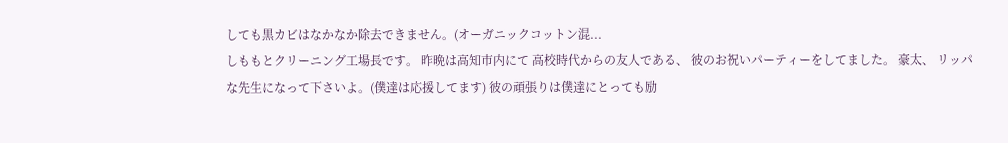しても黒カビはなかなか除去できません。(オーガニックコットン混...
しももとクリーニング工場長です。 昨晩は高知市内にて 高校時代からの友人である、 彼のお祝いパーティーをしてました。 豪太、 リッパな先生になって下さいよ。(僕達は応援してます) 彼の頑張りは僕達にとっても励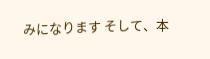みになります そして、本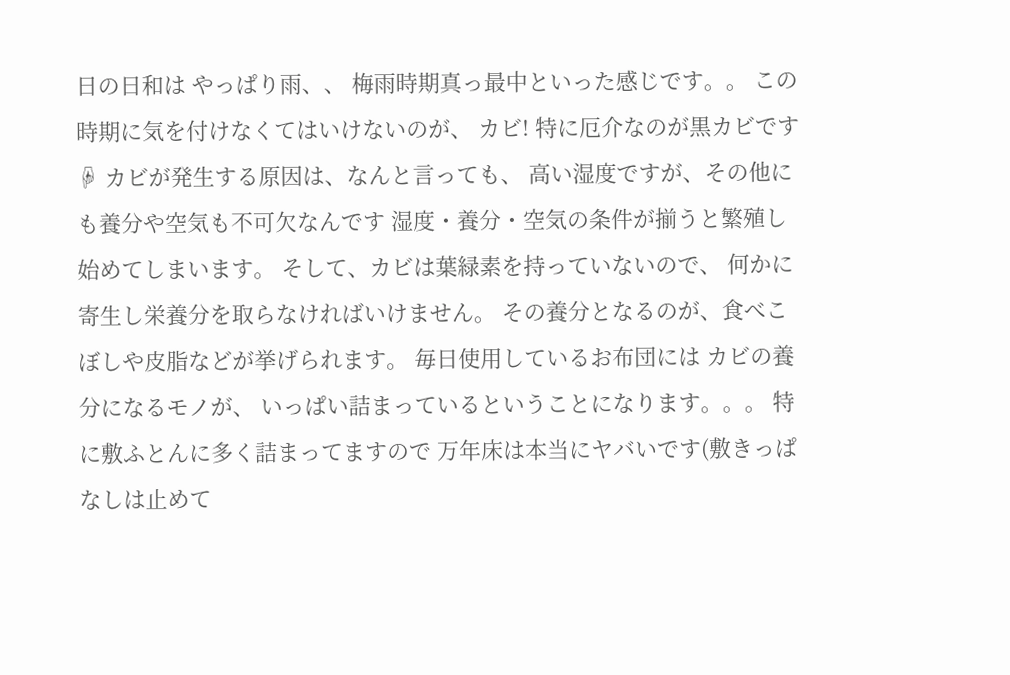日の日和は やっぱり雨、、 梅雨時期真っ最中といった感じです。。 この時期に気を付けなくてはいけないのが、 カビ! 特に厄介なのが黒カビです☟ カビが発生する原因は、なんと言っても、 高い湿度ですが、その他にも養分や空気も不可欠なんです 湿度・養分・空気の条件が揃うと繁殖し始めてしまいます。 そして、カビは葉緑素を持っていないので、 何かに寄生し栄養分を取らなければいけません。 その養分となるのが、食べこぼしや皮脂などが挙げられます。 毎日使用しているお布団には カビの養分になるモノが、 いっぱい詰まっているということになります。。。 特に敷ふとんに多く詰まってますので 万年床は本当にヤバいです(敷きっぱなしは止めて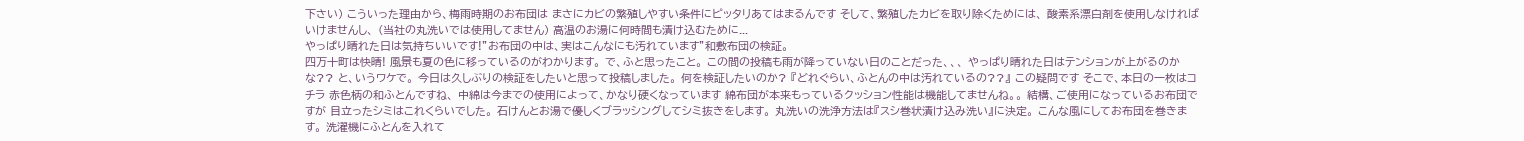下さい) こういった理由から、梅雨時期のお布団は まさにカビの繁殖しやすい条件にピッタリあてはまるんです そして、繁殖したカビを取り除くためには、 酸素系漂白剤を使用しなければいけませんし、 (当社の丸洗いでは使用してません) 高温のお湯に何時間も漬け込むために...
やっぱり晴れた日は気持ちいいです!”お布団の中は、実はこんなにも汚れています”和敷布団の検証。
四万十町は快晴! 風景も夏の色に移っているのがわかります。 で、ふと思ったこと。 この間の投稿も雨が降っていない日のことだった、、、 やっぱり晴れた日はテンションが上がるのかな?? と、いうワケで。 今日は久しぶりの検証をしたいと思って投稿しました。 何を検証したいのか? 『どれぐらい、ふとんの中は汚れているの??』 この疑問です そこで、本日の一枚はコチラ 赤色柄の和ふとんですね、 中綿は今までの使用によって、かなり硬くなっています 綿布団が本来もっているクッション性能は機能してませんね。。 結構、ご使用になっているお布団ですが 目立ったシミはこれくらいでした。 石けんとお湯で優しくブラッシングしてシミ抜きをします。 丸洗いの洗浄方法は『スシ巻状漬け込み洗い』に決定。 こんな風にしてお布団を巻きます。 洗濯機にふとんを入れて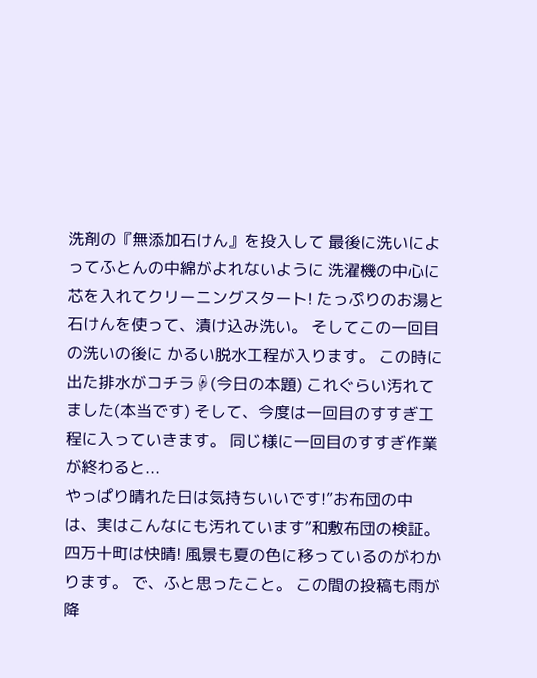洗剤の『無添加石けん』を投入して 最後に洗いによってふとんの中綿がよれないように 洗濯機の中心に芯を入れてクリーニングスタート! たっぷりのお湯と石けんを使って、漬け込み洗い。 そしてこの一回目の洗いの後に かるい脱水工程が入ります。 この時に出た排水がコチラ☟(今日の本題) これぐらい汚れてました(本当です) そして、今度は一回目のすすぎ工程に入っていきます。 同じ様に一回目のすすぎ作業が終わると...
やっぱり晴れた日は気持ちいいです!”お布団の中は、実はこんなにも汚れています”和敷布団の検証。
四万十町は快晴! 風景も夏の色に移っているのがわかります。 で、ふと思ったこと。 この間の投稿も雨が降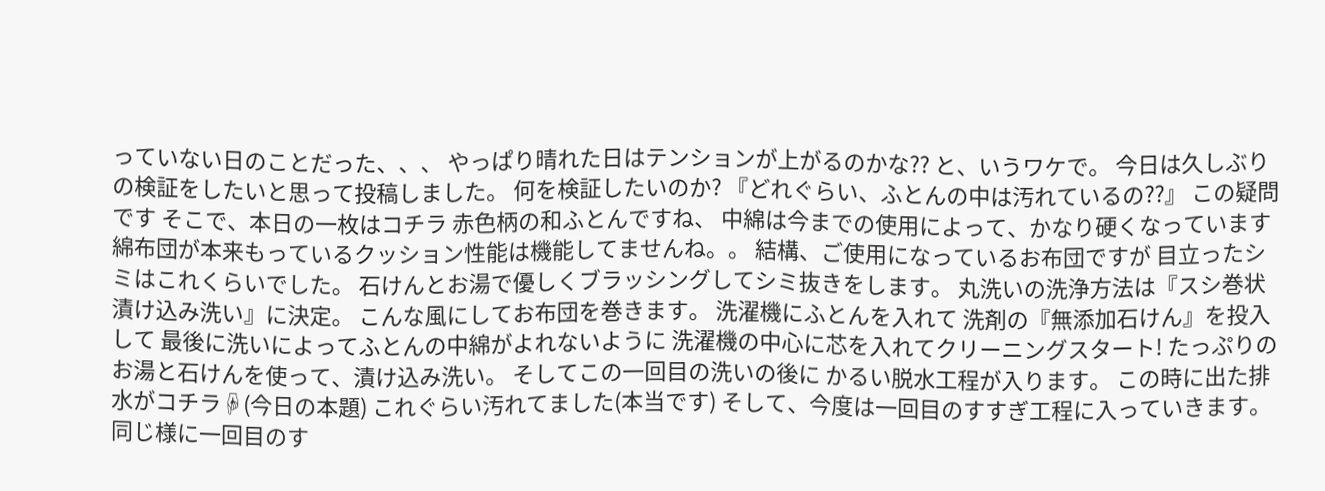っていない日のことだった、、、 やっぱり晴れた日はテンションが上がるのかな?? と、いうワケで。 今日は久しぶりの検証をしたいと思って投稿しました。 何を検証したいのか? 『どれぐらい、ふとんの中は汚れているの??』 この疑問です そこで、本日の一枚はコチラ 赤色柄の和ふとんですね、 中綿は今までの使用によって、かなり硬くなっています 綿布団が本来もっているクッション性能は機能してませんね。。 結構、ご使用になっているお布団ですが 目立ったシミはこれくらいでした。 石けんとお湯で優しくブラッシングしてシミ抜きをします。 丸洗いの洗浄方法は『スシ巻状漬け込み洗い』に決定。 こんな風にしてお布団を巻きます。 洗濯機にふとんを入れて 洗剤の『無添加石けん』を投入して 最後に洗いによってふとんの中綿がよれないように 洗濯機の中心に芯を入れてクリーニングスタート! たっぷりのお湯と石けんを使って、漬け込み洗い。 そしてこの一回目の洗いの後に かるい脱水工程が入ります。 この時に出た排水がコチラ☟(今日の本題) これぐらい汚れてました(本当です) そして、今度は一回目のすすぎ工程に入っていきます。 同じ様に一回目のす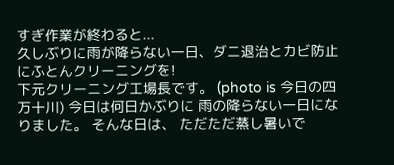すぎ作業が終わると...
久しぶりに雨が降らない一日、ダニ退治とカビ防止にふとんクリーニングを!
下元クリーニング工場長です。 (photo is 今日の四万十川) 今日は何日かぶりに 雨の降らない一日になりました。 そんな日は、 ただただ蒸し暑いで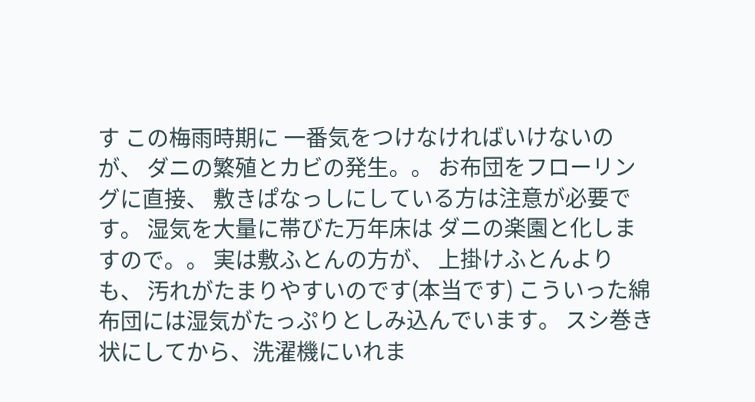す この梅雨時期に 一番気をつけなければいけないのが、 ダニの繁殖とカビの発生。。 お布団をフローリングに直接、 敷きぱなっしにしている方は注意が必要です。 湿気を大量に帯びた万年床は ダニの楽園と化しますので。。 実は敷ふとんの方が、 上掛けふとんよりも、 汚れがたまりやすいのです(本当です) こういった綿布団には湿気がたっぷりとしみ込んでいます。 スシ巻き状にしてから、洗濯機にいれま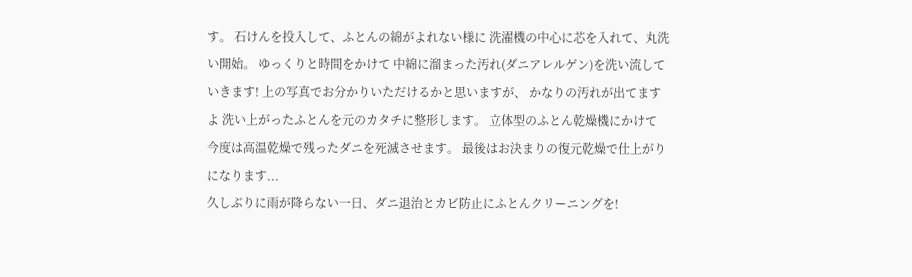す。 石けんを投入して、ふとんの綿がよれない様に 洗濯機の中心に芯を入れて、丸洗い開始。 ゆっくりと時間をかけて 中綿に溜まった汚れ(ダニアレルゲン)を洗い流していきます! 上の写真でお分かりいただけるかと思いますが、 かなりの汚れが出てますよ 洗い上がったふとんを元のカタチに整形します。 立体型のふとん乾燥機にかけて 今度は高温乾燥で残ったダニを死滅させます。 最後はお決まりの復元乾燥で仕上がりになります...
久しぶりに雨が降らない一日、ダニ退治とカビ防止にふとんクリーニングを!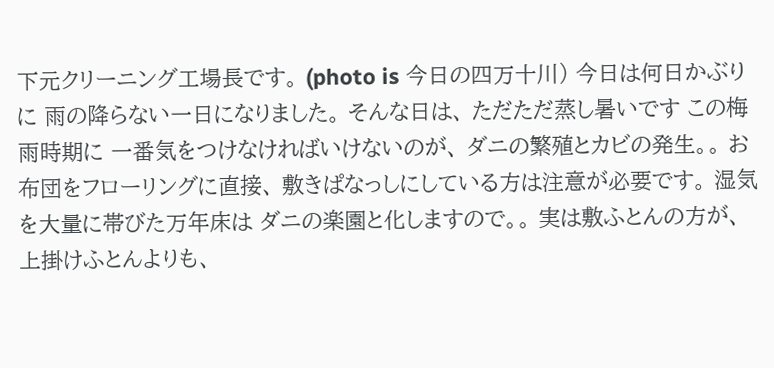下元クリーニング工場長です。 (photo is 今日の四万十川) 今日は何日かぶりに 雨の降らない一日になりました。 そんな日は、 ただただ蒸し暑いです この梅雨時期に 一番気をつけなければいけないのが、 ダニの繁殖とカビの発生。。 お布団をフローリングに直接、 敷きぱなっしにしている方は注意が必要です。 湿気を大量に帯びた万年床は ダニの楽園と化しますので。。 実は敷ふとんの方が、 上掛けふとんよりも、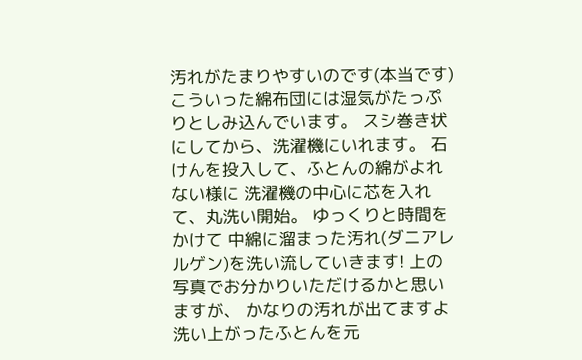汚れがたまりやすいのです(本当です) こういった綿布団には湿気がたっぷりとしみ込んでいます。 スシ巻き状にしてから、洗濯機にいれます。 石けんを投入して、ふとんの綿がよれない様に 洗濯機の中心に芯を入れて、丸洗い開始。 ゆっくりと時間をかけて 中綿に溜まった汚れ(ダニアレルゲン)を洗い流していきます! 上の写真でお分かりいただけるかと思いますが、 かなりの汚れが出てますよ 洗い上がったふとんを元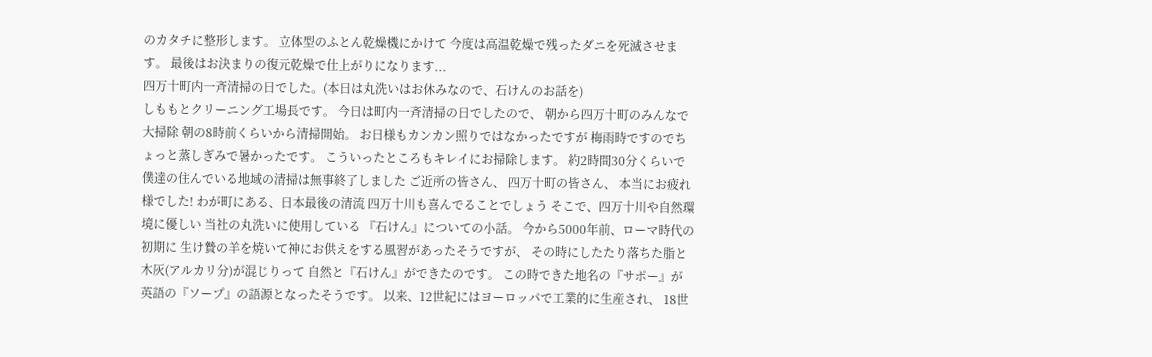のカタチに整形します。 立体型のふとん乾燥機にかけて 今度は高温乾燥で残ったダニを死滅させます。 最後はお決まりの復元乾燥で仕上がりになります...
四万十町内一斉清掃の日でした。(本日は丸洗いはお休みなので、石けんのお話を)
しももとクリーニング工場長です。 今日は町内一斉清掃の日でしたので、 朝から四万十町のみんなで大掃除 朝の8時前くらいから清掃開始。 お日様もカンカン照りではなかったですが 梅雨時ですのでちょっと蒸しぎみで暑かったです。 こういったところもキレイにお掃除します。 約2時間30分くらいで 僕達の住んでいる地域の清掃は無事終了しました ご近所の皆さん、 四万十町の皆さん、 本当にお疲れ様でした! わが町にある、日本最後の清流 四万十川も喜んでることでしょう そこで、四万十川や自然環境に優しい 当社の丸洗いに使用している 『石けん』についての小話。 今から5000年前、ローマ時代の初期に 生け贄の羊を焼いて神にお供えをする風習があったそうですが、 その時にしたたり落ちた脂と木灰(アルカリ分)が混じりって 自然と『石けん』ができたのです。 この時できた地名の『サポー』が 英語の『ソープ』の語源となったそうです。 以来、12世紀にはヨーロッパで工業的に生産され、 18世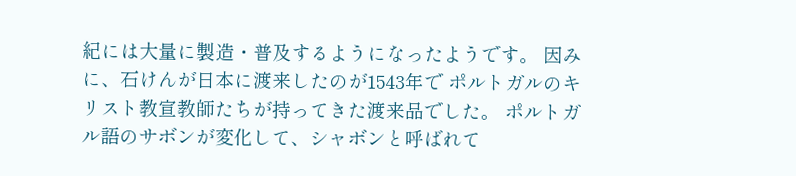紀には大量に製造・普及するようになったようです。 因みに、石けんが日本に渡来したのが1543年で ポルトガルのキリスト教宣教師たちが持ってきた渡来品でした。 ポルトガル語のサボンが変化して、シャボンと呼ばれて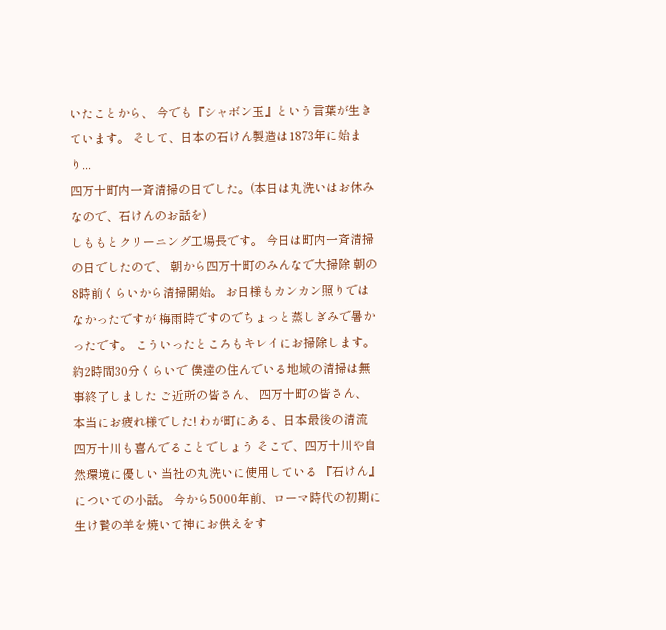いたことから、 今でも『シャボン玉』という言葉が生きています。 そして、日本の石けん製造は1873年に始まり...
四万十町内一斉清掃の日でした。(本日は丸洗いはお休みなので、石けんのお話を)
しももとクリーニング工場長です。 今日は町内一斉清掃の日でしたので、 朝から四万十町のみんなで大掃除 朝の8時前くらいから清掃開始。 お日様もカンカン照りではなかったですが 梅雨時ですのでちょっと蒸しぎみで暑かったです。 こういったところもキレイにお掃除します。 約2時間30分くらいで 僕達の住んでいる地域の清掃は無事終了しました ご近所の皆さん、 四万十町の皆さん、 本当にお疲れ様でした! わが町にある、日本最後の清流 四万十川も喜んでることでしょう そこで、四万十川や自然環境に優しい 当社の丸洗いに使用している 『石けん』についての小話。 今から5000年前、ローマ時代の初期に 生け贄の羊を焼いて神にお供えをす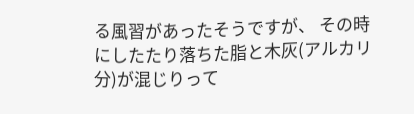る風習があったそうですが、 その時にしたたり落ちた脂と木灰(アルカリ分)が混じりって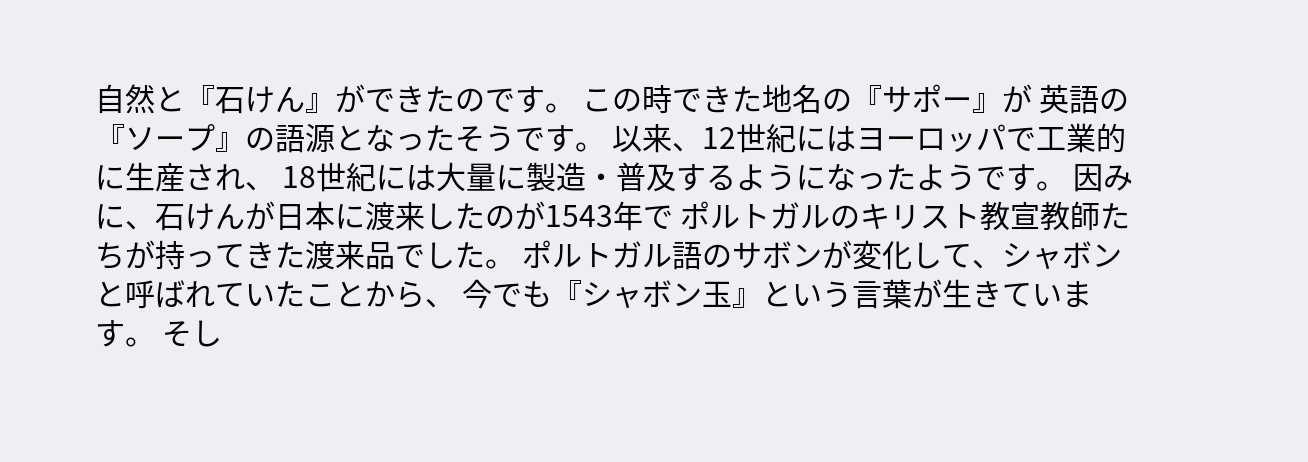自然と『石けん』ができたのです。 この時できた地名の『サポー』が 英語の『ソープ』の語源となったそうです。 以来、12世紀にはヨーロッパで工業的に生産され、 18世紀には大量に製造・普及するようになったようです。 因みに、石けんが日本に渡来したのが1543年で ポルトガルのキリスト教宣教師たちが持ってきた渡来品でした。 ポルトガル語のサボンが変化して、シャボンと呼ばれていたことから、 今でも『シャボン玉』という言葉が生きています。 そし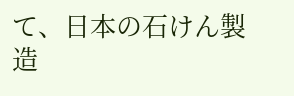て、日本の石けん製造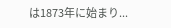は1873年に始まり...